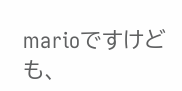marioですけども、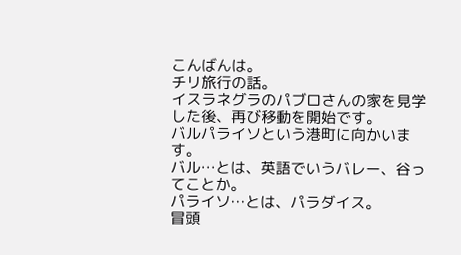こんばんは。
チリ旅行の話。
イスラネグラのパブロさんの家を見学した後、再び移動を開始です。
バルパライソという港町に向かいます。
バル…とは、英語でいうバレー、谷ってことか。
パライソ…とは、パラダイス。
冒頭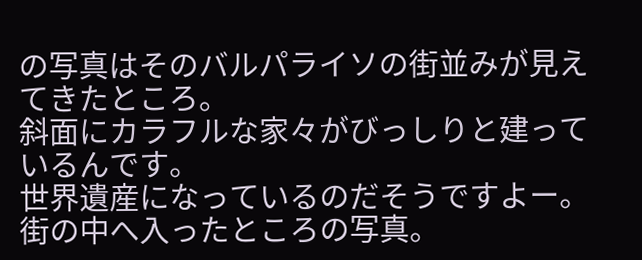の写真はそのバルパライソの街並みが見えてきたところ。
斜面にカラフルな家々がびっしりと建っているんです。
世界遺産になっているのだそうですよー。
街の中へ入ったところの写真。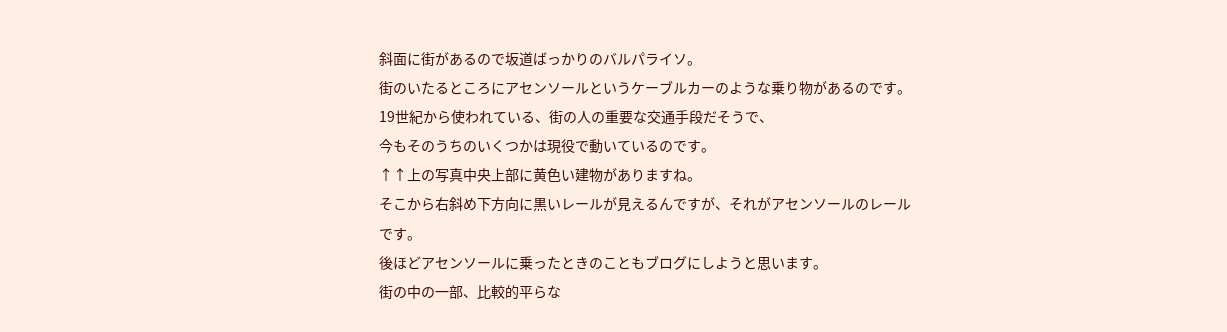斜面に街があるので坂道ばっかりのバルパライソ。
街のいたるところにアセンソールというケーブルカーのような乗り物があるのです。
19世紀から使われている、街の人の重要な交通手段だそうで、
今もそのうちのいくつかは現役で動いているのです。
↑↑上の写真中央上部に黄色い建物がありますね。
そこから右斜め下方向に黒いレールが見えるんですが、それがアセンソールのレールです。
後ほどアセンソールに乗ったときのこともブログにしようと思います。
街の中の一部、比較的平らな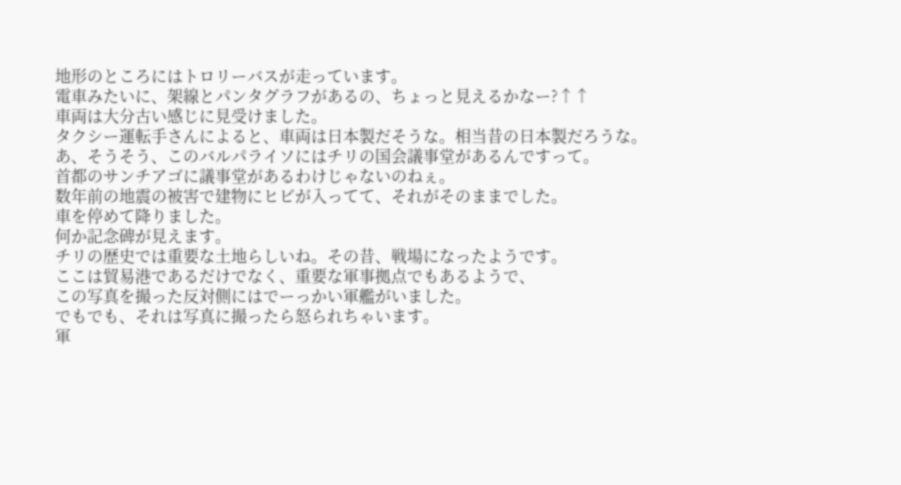地形のところにはトロリーバスが走っています。
電車みたいに、架線とパンタグラフがあるの、ちょっと見えるかなー?↑↑
車両は大分古い感じに見受けました。
タクシー運転手さんによると、車両は日本製だそうな。相当昔の日本製だろうな。
あ、そうそう、このバルパライソにはチリの国会議事堂があるんですって。
首都のサンチアゴに議事堂があるわけじゃないのねぇ。
数年前の地震の被害で建物にヒビが入ってて、それがそのままでした。
車を停めて降りました。
何か記念碑が見えます。
チリの歴史では重要な土地らしいね。その昔、戦場になったようです。
ここは貿易港であるだけでなく、重要な軍事拠点でもあるようで、
この写真を撮った反対側にはでーっかい軍艦がいました。
でもでも、それは写真に撮ったら怒られちゃいます。
軍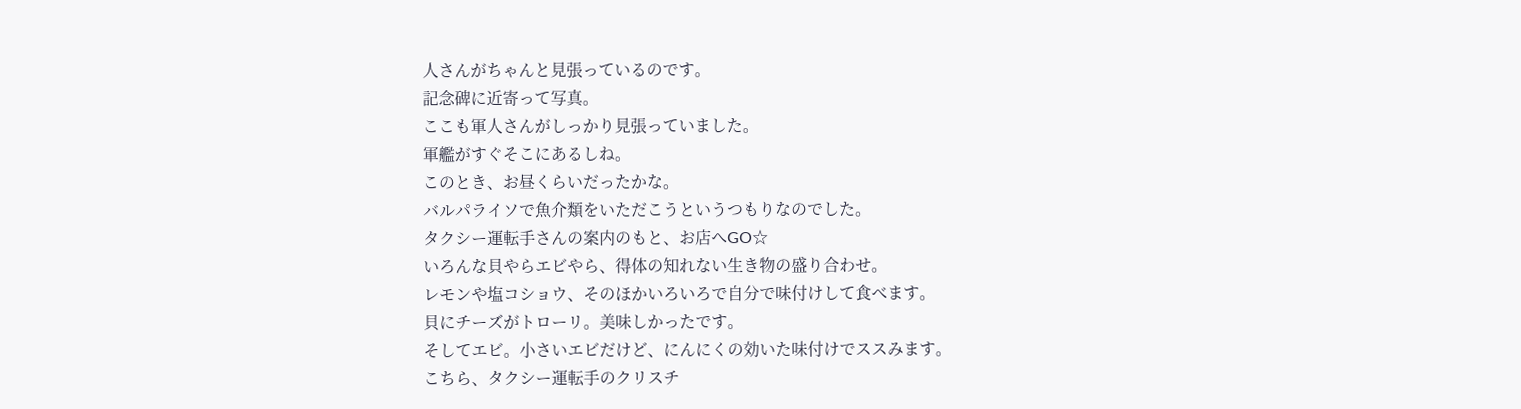人さんがちゃんと見張っているのです。
記念碑に近寄って写真。
ここも軍人さんがしっかり見張っていました。
軍艦がすぐそこにあるしね。
このとき、お昼くらいだったかな。
バルパライソで魚介類をいただこうというつもりなのでした。
タクシー運転手さんの案内のもと、お店へGO☆
いろんな貝やらエビやら、得体の知れない生き物の盛り合わせ。
レモンや塩コショウ、そのほかいろいろで自分で味付けして食べます。
貝にチーズがトローリ。美味しかったです。
そしてエビ。小さいエビだけど、にんにくの効いた味付けでススみます。
こちら、タクシー運転手のクリスチ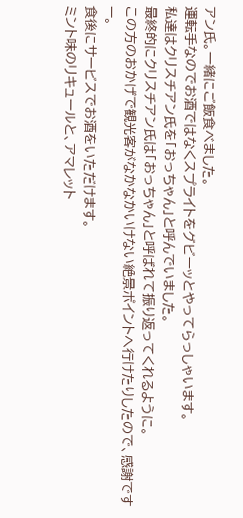アン氏。一緒にご飯食べました。
運転手なのでお酒ではなくスプライトをグビーッとやってらっしゃいます。
私達はクリスチアン氏を「おっちゃん」と呼んでいました。
最終的にクリスチアン氏は「おっちゃん」と呼ばれて振り返ってくれるように。
この方のおかげで観光客がなかなかいけない絶景ポイントへ行けたりしたので、感謝ですー。
食後にサービスでお酒をいただけます。
ミント味のリキュールと、アマレット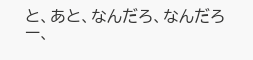と、あと、なんだろ、なんだろー、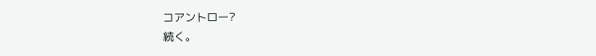コアントロー?
続く。